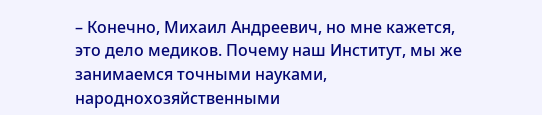– Конечно, Михаил Андреевич, но мне кажется, это дело медиков. Почему наш Институт, мы же занимаемся точными науками, народнохозяйственными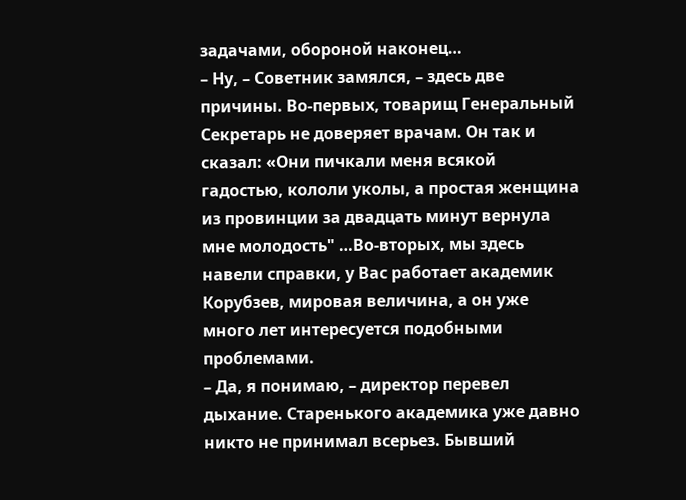задачами, обороной наконец…
– Ну, – Советник замялся, – здесь две причины. Во-первых, товарищ Генеральный Секретарь не доверяет врачам. Он так и сказал: «Они пичкали меня всякой гадостью, кололи уколы, а простая женщина из провинции за двадцать минут вернула мне молодость" …Во-вторых, мы здесь навели справки, у Вас работает академик Корубзев, мировая величина, а он уже много лет интересуется подобными проблемами.
– Да, я понимаю, – директор перевел дыхание. Старенького академика уже давно никто не принимал всерьез. Бывший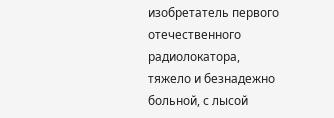изобретатель первого отечественного радиолокатора, тяжело и безнадежно больной, с лысой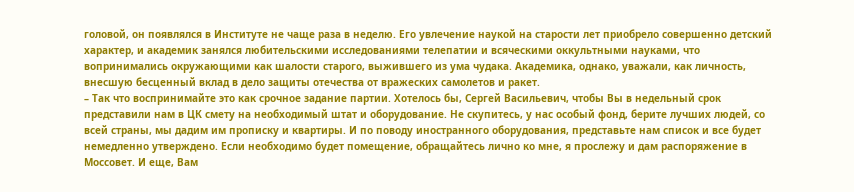головой, он появлялся в Институте не чаще раза в неделю. Его увлечение наукой на старости лет приобрело совершенно детский характер, и академик занялся любительскими исследованиями телепатии и всяческими оккультными науками, что вопринимались окружающими как шалости старого, выжившего из ума чудака. Академика, однако, уважали, как личность, внесшую бесценный вклад в дело защиты отечества от вражеских самолетов и ракет.
– Так что воспринимайте это как срочное задание партии. Хотелось бы, Сергей Васильевич, чтобы Вы в недельный срок представили нам в ЦК смету на необходимый штат и оборудование. Не скупитесь, у нас особый фонд, берите лучших людей, со всей страны, мы дадим им прописку и квартиры. И по поводу иностранного оборудования, представьте нам список и все будет немедленно утверждено. Если необходимо будет помещение, обращайтесь лично ко мне, я прослежу и дам распоряжение в Моссовет. И еще, Вам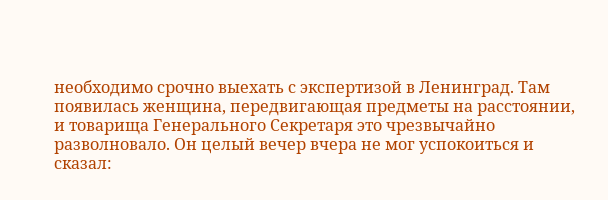необходимо срочно выехать с экспертизой в Ленинград. Там появилась женщина, передвигающая предметы на расстоянии, и товарища Генерального Секретаря это чрезвычайно разволновало. Он целый вечер вчера не мог успокоиться и сказал: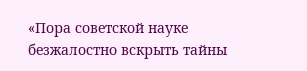«Пора советской науке безжалостно вскрыть тайны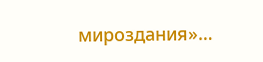мироздания»…